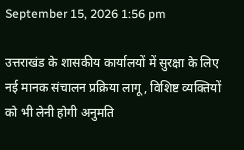September 15, 2026 1:56 pm

उत्तराखंड के शासकीय कार्यालयों में सुरक्षा के लिए नई मानक संचालन प्रक्रिया लागू, विशिष्ट व्यक्तियों को भी लेनी होगी अनुमति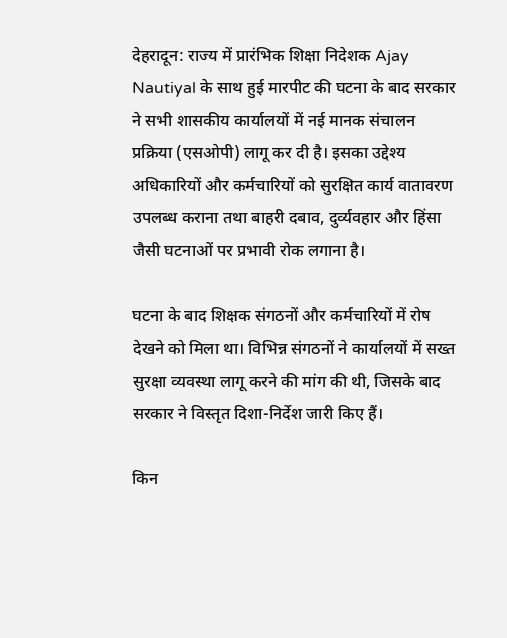देहरादून: राज्य में प्रारंभिक शिक्षा निदेशक Ajay Nautiyal के साथ हुई मारपीट की घटना के बाद सरकार ने सभी शासकीय कार्यालयों में नई मानक संचालन प्रक्रिया (एसओपी) लागू कर दी है। इसका उद्देश्य अधिकारियों और कर्मचारियों को सुरक्षित कार्य वातावरण उपलब्ध कराना तथा बाहरी दबाव, दुर्व्यवहार और हिंसा जैसी घटनाओं पर प्रभावी रोक लगाना है।

घटना के बाद शिक्षक संगठनों और कर्मचारियों में रोष देखने को मिला था। विभिन्न संगठनों ने कार्यालयों में सख्त सुरक्षा व्यवस्था लागू करने की मांग की थी, जिसके बाद सरकार ने विस्तृत दिशा-निर्देश जारी किए हैं।

किन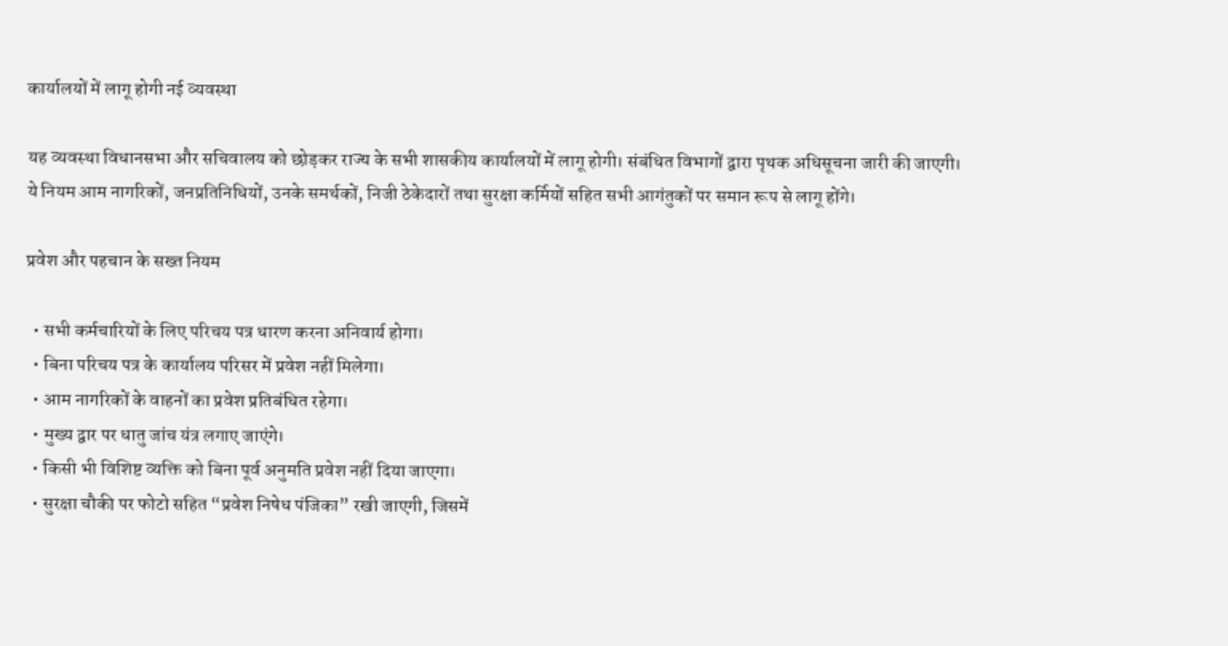कार्यालयों में लागू होगी नई व्यवस्था

यह व्यवस्था विधानसभा और सचिवालय को छोड़कर राज्य के सभी शासकीय कार्यालयों में लागू होगी। संबंधित विभागों द्वारा पृथक अधिसूचना जारी की जाएगी।
ये नियम आम नागरिकों, जनप्रतिनिधियों, उनके समर्थकों, निजी ठेकेदारों तथा सुरक्षा कर्मियों सहित सभी आगंतुकों पर समान रूप से लागू होंगे।

प्रवेश और पहचान के सख्त नियम

  • सभी कर्मचारियों के लिए परिचय पत्र धारण करना अनिवार्य होगा।
  • बिना परिचय पत्र के कार्यालय परिसर में प्रवेश नहीं मिलेगा।
  • आम नागरिकों के वाहनों का प्रवेश प्रतिबंधित रहेगा।
  • मुख्य द्वार पर धातु जांच यंत्र लगाए जाएंगे।
  • किसी भी विशिष्ट व्यक्ति को बिना पूर्व अनुमति प्रवेश नहीं दिया जाएगा।
  • सुरक्षा चौकी पर फोटो सहित “प्रवेश निषेध पंजिका” रखी जाएगी, जिसमें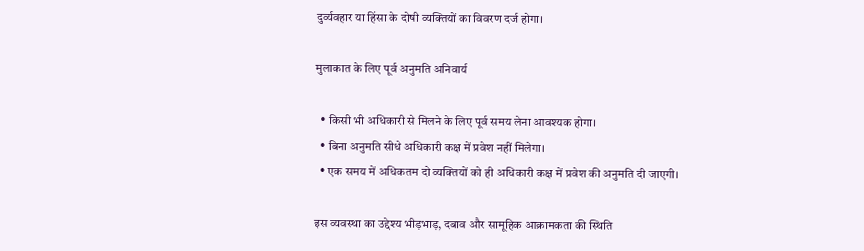दुर्व्यवहार या हिंसा के दोषी व्यक्तियों का विवरण दर्ज होगा।

मुलाकात के लिए पूर्व अनुमति अनिवार्य

  • किसी भी अधिकारी से मिलने के लिए पूर्व समय लेना आवश्यक होगा।
  • बिना अनुमति सीधे अधिकारी कक्ष में प्रवेश नहीं मिलेगा।
  • एक समय में अधिकतम दो व्यक्तियों को ही अधिकारी कक्ष में प्रवेश की अनुमति दी जाएगी।

इस व्यवस्था का उद्देश्य भीड़भाड़, दबाव और सामूहिक आक्रामकता की स्थिति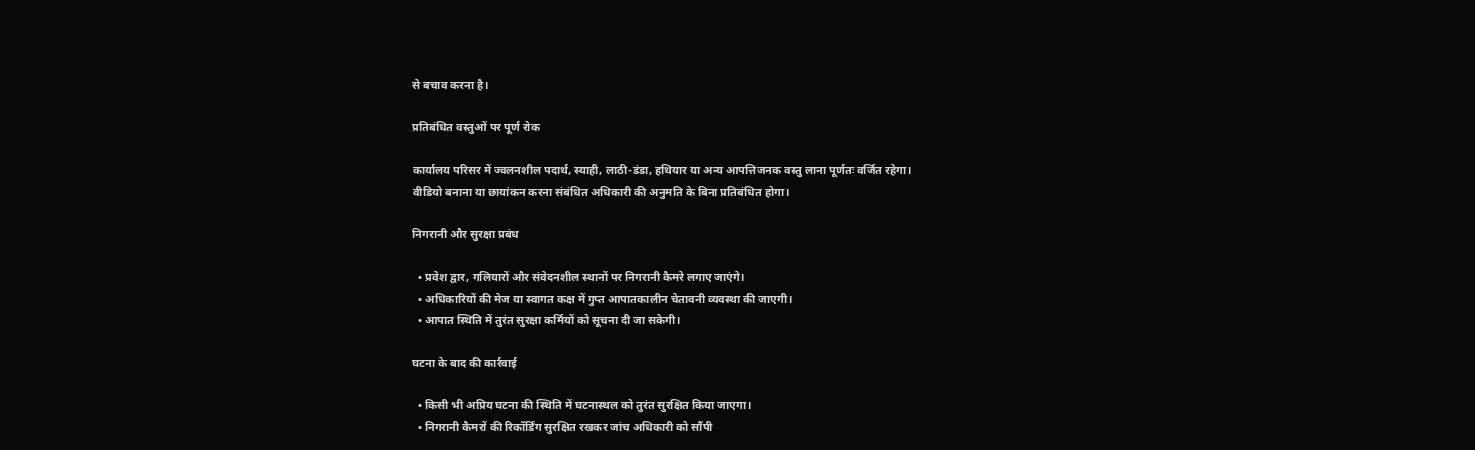से बचाव करना है।

प्रतिबंधित वस्तुओं पर पूर्ण रोक

कार्यालय परिसर में ज्वलनशील पदार्थ, स्याही, लाठी-डंडा, हथियार या अन्य आपत्तिजनक वस्तु लाना पूर्णतः वर्जित रहेगा।
वीडियो बनाना या छायांकन करना संबंधित अधिकारी की अनुमति के बिना प्रतिबंधित होगा।

निगरानी और सुरक्षा प्रबंध

  • प्रवेश द्वार, गलियारों और संवेदनशील स्थानों पर निगरानी कैमरे लगाए जाएंगे।
  • अधिकारियों की मेज या स्वागत कक्ष में गुप्त आपातकालीन चेतावनी व्यवस्था की जाएगी।
  • आपात स्थिति में तुरंत सुरक्षा कर्मियों को सूचना दी जा सकेगी।

घटना के बाद की कार्रवाई

  • किसी भी अप्रिय घटना की स्थिति में घटनास्थल को तुरंत सुरक्षित किया जाएगा।
  • निगरानी कैमरों की रिकॉर्डिंग सुरक्षित रखकर जांच अधिकारी को सौंपी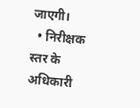जाएगी।
  • निरीक्षक स्तर के अधिकारी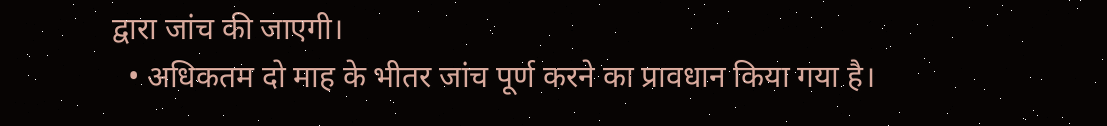द्वारा जांच की जाएगी।
  • अधिकतम दो माह के भीतर जांच पूर्ण करने का प्रावधान किया गया है।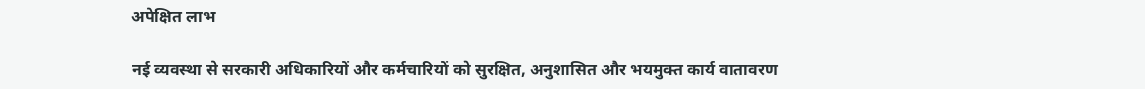अपेक्षित लाभ

नई व्यवस्था से सरकारी अधिकारियों और कर्मचारियों को सुरक्षित, अनुशासित और भयमुक्त कार्य वातावरण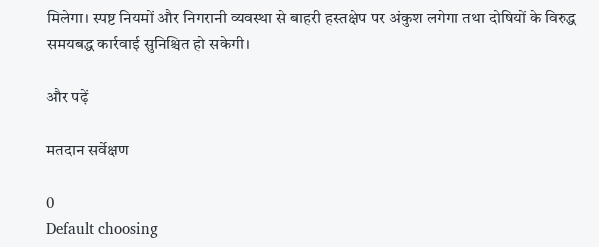मिलेगा। स्पष्ट नियमों और निगरानी व्यवस्था से बाहरी हस्तक्षेप पर अंकुश लगेगा तथा दोषियों के विरुद्ध समयबद्ध कार्रवाई सुनिश्चित हो सकेगी।

और पढ़ें

मतदान सर्वेक्षण

0
Default choosing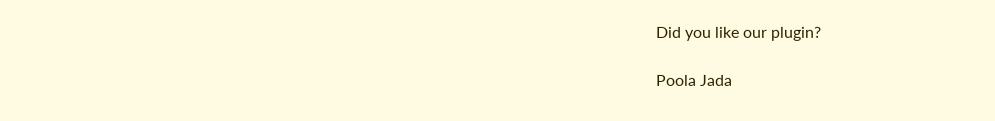Did you like our plugin?

Poola Jada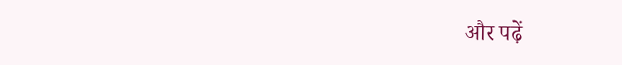और पढ़ें